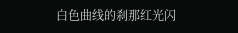白色曲线的刹那红光闪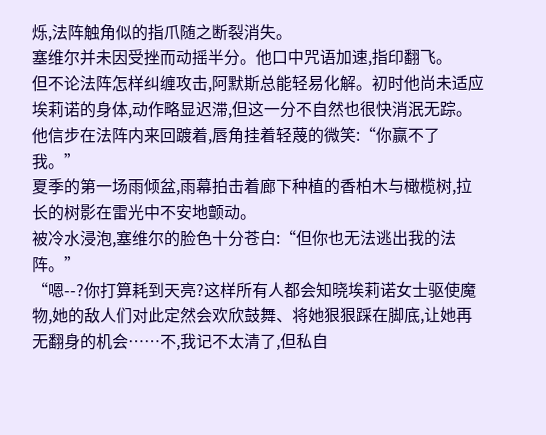烁,法阵触角似的指爪随之断裂消失。
塞维尔并未因受挫而动摇半分。他口中咒语加速,指印翻飞。
但不论法阵怎样纠缠攻击,阿默斯总能轻易化解。初时他尚未适应埃莉诺的身体,动作略显迟滞,但这一分不自然也很快消泯无踪。他信步在法阵内来回踱着,唇角挂着轻蔑的微笑:“你赢不了我。”
夏季的第一场雨倾盆,雨幕拍击着廊下种植的香柏木与橄榄树,拉长的树影在雷光中不安地颤动。
被冷水浸泡,塞维尔的脸色十分苍白:“但你也无法逃出我的法阵。”
“嗯--?你打算耗到天亮?这样所有人都会知晓埃莉诺女士驱使魔物,她的敌人们对此定然会欢欣鼓舞、将她狠狠踩在脚底,让她再无翻身的机会……不,我记不太清了,但私自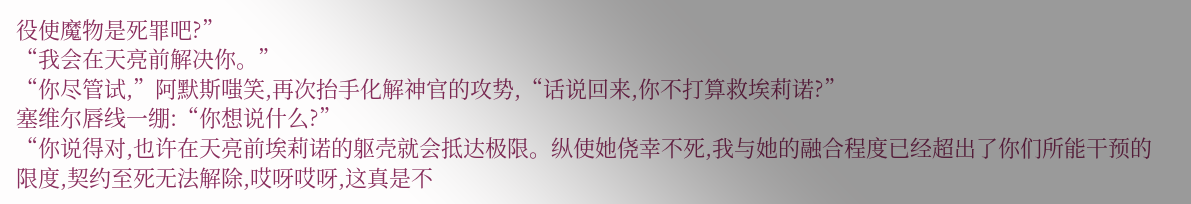役使魔物是死罪吧?”
“我会在天亮前解决你。”
“你尽管试,”阿默斯嗤笑,再次抬手化解神官的攻势,“话说回来,你不打算救埃莉诺?”
塞维尔唇线一绷:“你想说什么?”
“你说得对,也许在天亮前埃莉诺的躯壳就会抵达极限。纵使她侥幸不死,我与她的融合程度已经超出了你们所能干预的限度,契约至死无法解除,哎呀哎呀,这真是不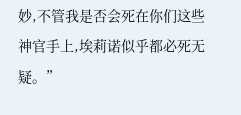妙,不管我是否会死在你们这些神官手上,埃莉诺似乎都必死无疑。”